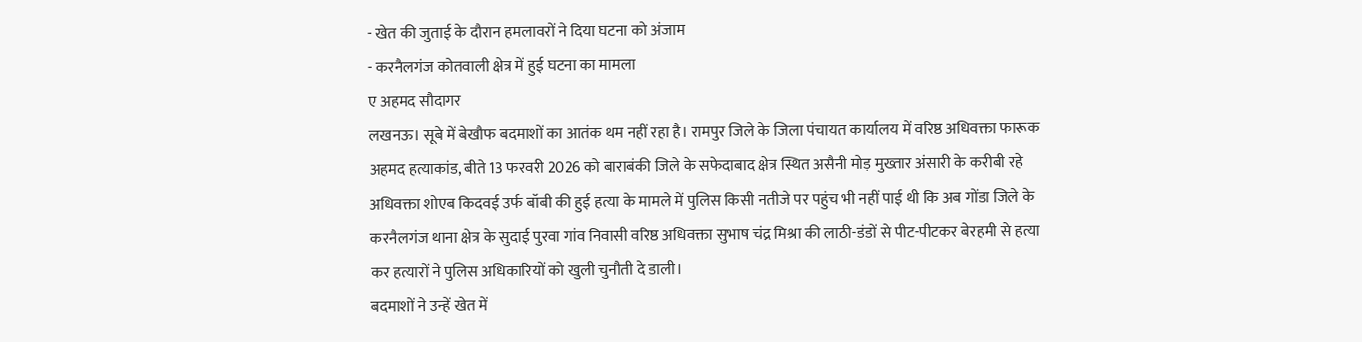- खेत की जुताई के दौरान हमलावरों ने दिया घटना को अंजाम
- करनैलगंज कोतवाली क्षेत्र में हुई घटना का मामला
ए अहमद सौदागर
लखनऊ। सूबे में बेखौफ बदमाशों का आतंक थम नहीं रहा है। रामपुर जिले के जिला पंचायत कार्यालय में वरिष्ठ अधिवक्ता फारूक अहमद हत्याकांड, बीते 13 फरवरी 2026 को बाराबंकी जिले के सफेदाबाद क्षेत्र स्थित असैनी मोड़ मुख्तार अंसारी के करीबी रहे अधिवक्ता शोएब किदवई उर्फ बॉबी की हुई हत्या के मामले में पुलिस किसी नतीजे पर पहुंच भी नहीं पाई थी कि अब गोंडा जिले के करनैलगंज थाना क्षेत्र के सुदाई पुरवा गांव निवासी वरिष्ठ अधिवक्ता सुभाष चंद्र मिश्रा की लाठी-डंडों से पीट-पीटकर बेरहमी से हत्या कर हत्यारों ने पुलिस अधिकारियों को खुली चुनौती दे डाली।
बदमाशों ने उन्हें खेत में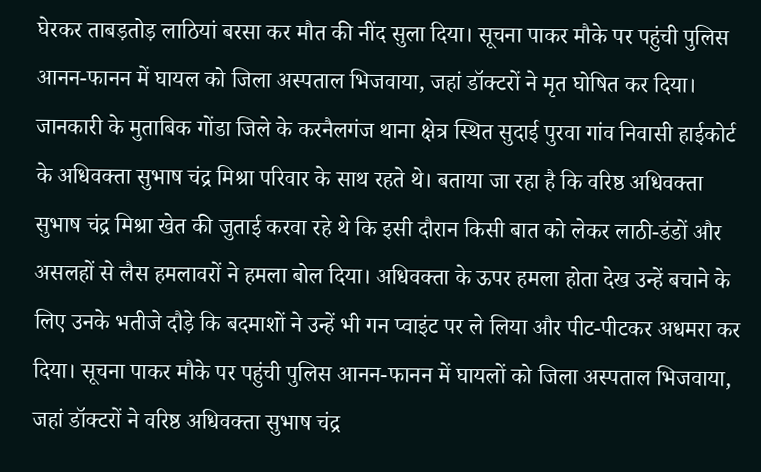घेरकर ताबड़तोड़ लाठियां बरसा कर मौत की नींद सुला दिया। सूचना पाकर मौके पर पहुंची पुलिस आनन-फानन में घायल को जिला अस्पताल भिजवाया, जहां डॉक्टरों ने मृत घोषित कर दिया। जानकारी के मुताबिक गोंडा जिले के करनैलगंज थाना क्षेत्र स्थित सुदाई पुरवा गांव निवासी हाईकोर्ट के अधिवक्ता सुभाष चंद्र मिश्रा परिवार के साथ रहते थे। बताया जा रहा है कि वरिष्ठ अधिवक्ता सुभाष चंद्र मिश्रा खेत की जुताई करवा रहे थे कि इसी दौरान किसी बात को लेकर लाठी-डंडों और असलहों से लैस हमलावरों ने हमला बोल दिया। अधिवक्ता के ऊपर हमला होता देख उन्हें बचाने के लिए उनके भतीजे दौड़े कि बदमाशों ने उन्हें भी गन प्वाइंट पर ले लिया और पीट-पीटकर अधमरा कर दिया। सूचना पाकर मौके पर पहुंची पुलिस आनन-फानन में घायलों को जिला अस्पताल भिजवाया, जहां डॉक्टरों ने वरिष्ठ अधिवक्ता सुभाष चंद्र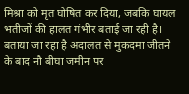मिश्रा को मृत घोषित कर दिया, जबकि घायल भतीजों की हालत गंभीर बताई जा रही है। बताया जा रहा है अदालत से मुकदमा जीतने के बाद नौ बीघा जमीन पर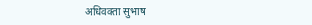अधिवक्ता सुभाष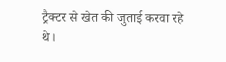ट्रैक्टर से खेत की जुताई करवा रहे थे।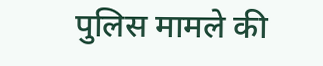पुलिस मामले की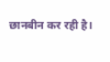छानबीन कर रही है।